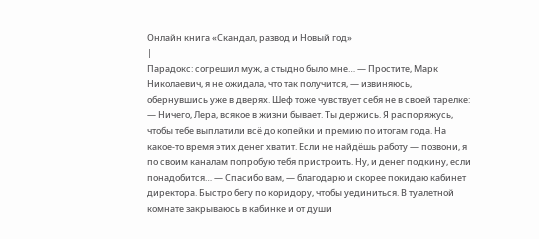Онлайн книга «Скандал, развод и Новый год»
|
Парадокс: согрешил муж, а стыдно было мне… — Простите, Марк Николаевич, я не ожидала, что так получится, — извиняюсь, обернувшись уже в дверях. Шеф тоже чувствует себя не в своей тарелке: — Ничего, Лера, всякое в жизни бывает. Ты держись. Я распоряжусь, чтобы тебе выплатили всё до копейки и премию по итогам года. На какое-то время этих денег хватит. Если не найдёшь работу — позвони, я по своим каналам попробую тебя пристроить. Ну, и денег подкину, если понадобится… — Спасибо вам, — благодарю и скорее покидаю кабинет директора. Быстро бегу по коридору, чтобы уединиться. В туалетной комнате закрываюсь в кабинке и от души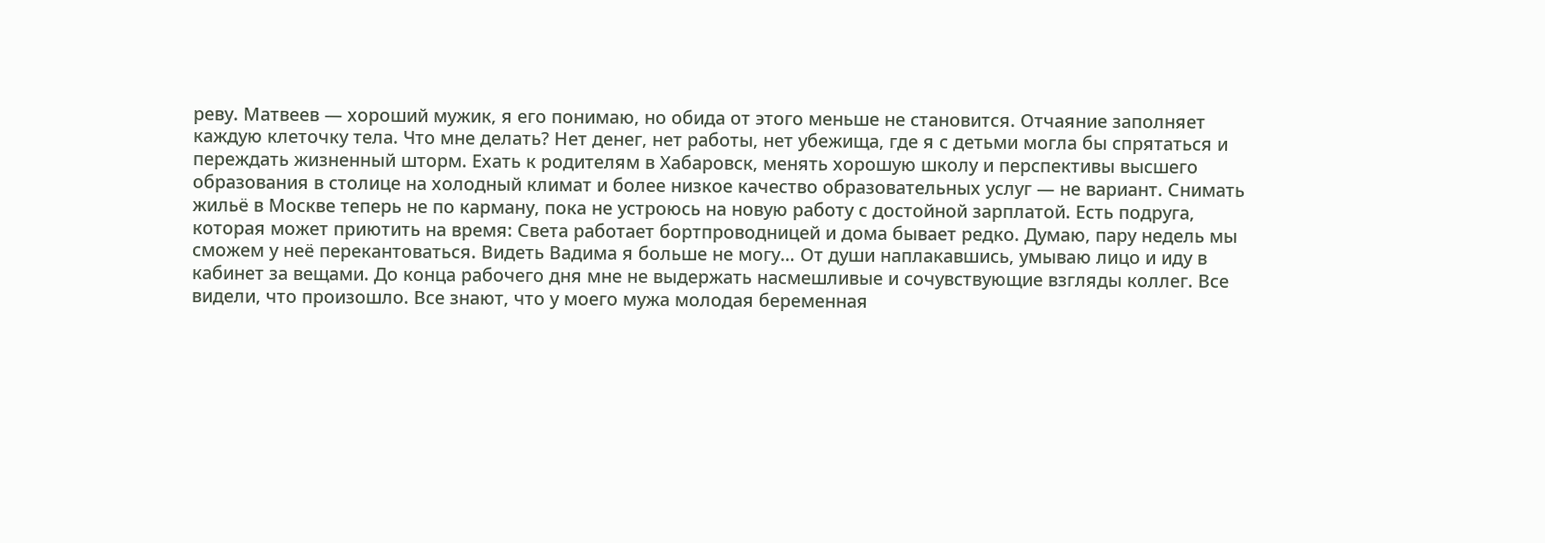реву. Матвеев — хороший мужик, я его понимаю, но обида от этого меньше не становится. Отчаяние заполняет каждую клеточку тела. Что мне делать? Нет денег, нет работы, нет убежища, где я с детьми могла бы спрятаться и переждать жизненный шторм. Ехать к родителям в Хабаровск, менять хорошую школу и перспективы высшего образования в столице на холодный климат и более низкое качество образовательных услуг — не вариант. Снимать жильё в Москве теперь не по карману, пока не устроюсь на новую работу с достойной зарплатой. Есть подруга, которая может приютить на время: Света работает бортпроводницей и дома бывает редко. Думаю, пару недель мы сможем у неё перекантоваться. Видеть Вадима я больше не могу… От души наплакавшись, умываю лицо и иду в кабинет за вещами. До конца рабочего дня мне не выдержать насмешливые и сочувствующие взгляды коллег. Все видели, что произошло. Все знают, что у моего мужа молодая беременная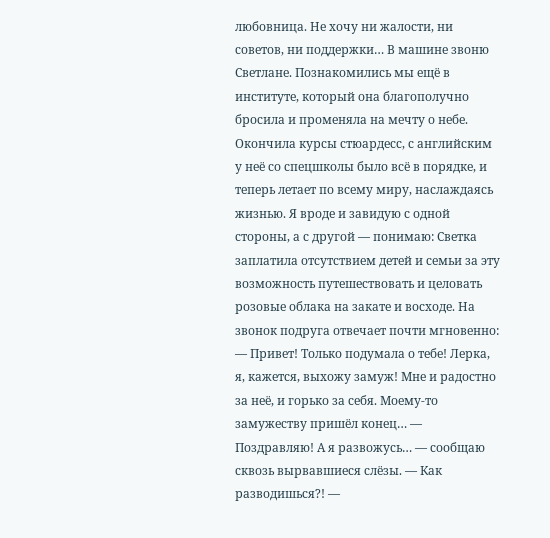любовница. Не хочу ни жалости, ни советов, ни поддержки… В машине звоню Светлане. Познакомились мы ещё в институте, который она благополучно бросила и променяла на мечту о небе. Окончила курсы стюардесс, с английским у неё со спецшколы было всё в порядке, и теперь летает по всему миру, наслаждаясь жизнью. Я вроде и завидую с одной стороны, а с другой — понимаю: Светка заплатила отсутствием детей и семьи за эту возможность путешествовать и целовать розовые облака на закате и восходе. На звонок подруга отвечает почти мгновенно: — Привет! Только подумала о тебе! Лерка, я, кажется, выхожу замуж! Мне и радостно за неё, и горько за себя. Моему-то замужеству пришёл конец… — Поздравляю! А я развожусь… — сообщаю сквозь вырвавшиеся слёзы. — Как разводишься?! —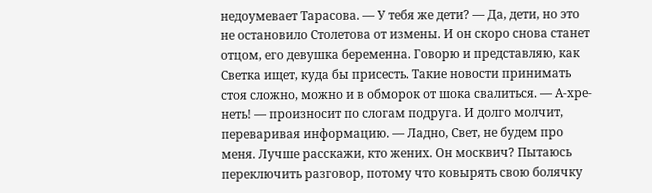недоумевает Тарасова. — У тебя же дети? — Да, дети, но это не остановило Столетова от измены. И он скоро снова станет отцом, его девушка беременна. Говорю и представляю, как Светка ищет, куда бы присесть. Такие новости принимать стоя сложно, можно и в обморок от шока свалиться. — А-хре-неть! — произносит по слогам подруга. И долго молчит, переваривая информацию. — Ладно, Свет, не будем про меня. Лучше расскажи, кто жених. Он москвич? Пытаюсь переключить разговор, потому что ковырять свою болячку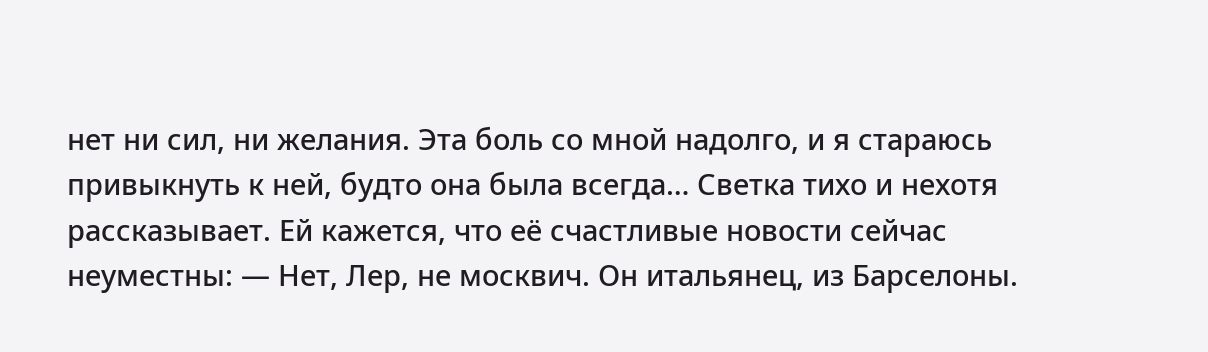нет ни сил, ни желания. Эта боль со мной надолго, и я стараюсь привыкнуть к ней, будто она была всегда… Светка тихо и нехотя рассказывает. Ей кажется, что её счастливые новости сейчас неуместны: — Нет, Лер, не москвич. Он итальянец, из Барселоны.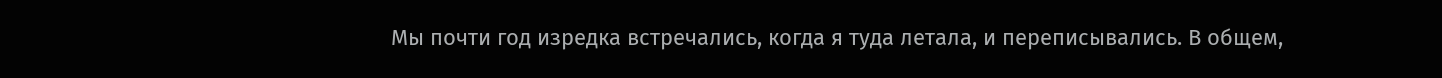Мы почти год изредка встречались, когда я туда летала, и переписывались. В общем,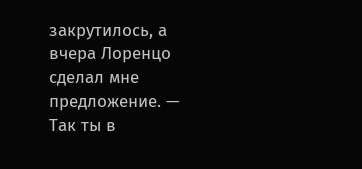закрутилось, а вчера Лоренцо сделал мне предложение. — Так ты в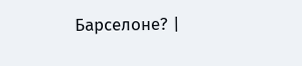Барселоне? |